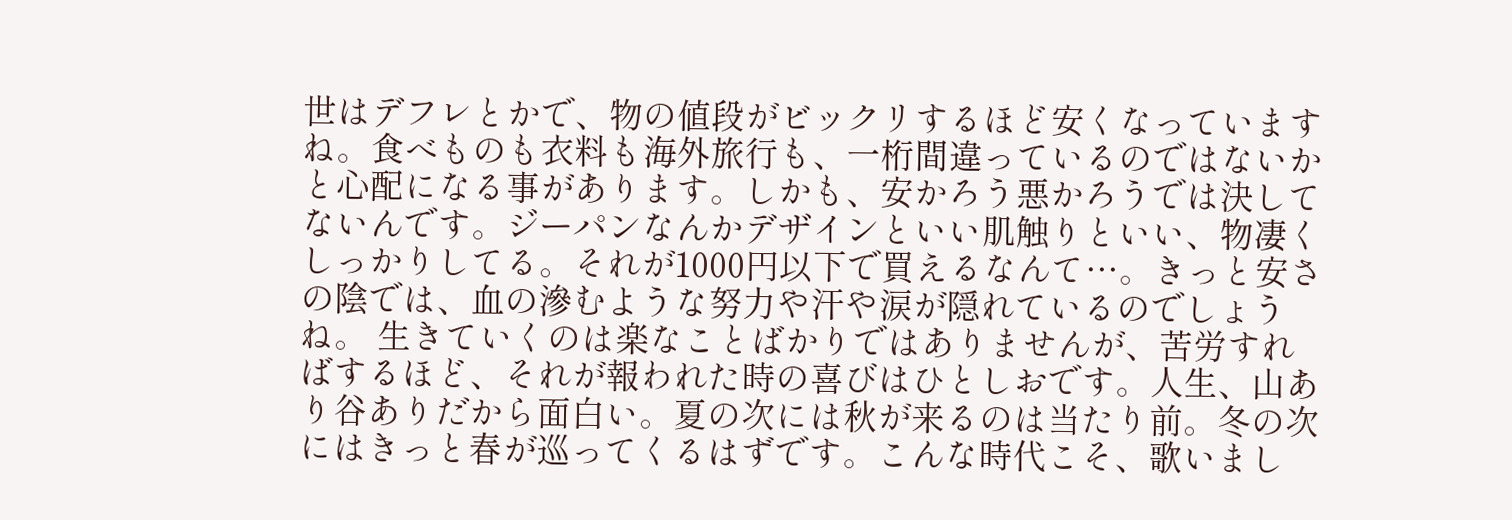世はデフレとかで、物の値段がビックリするほど安くなっていますね。食べものも衣料も海外旅行も、一桁間違っているのではないかと心配になる事があります。しかも、安かろう悪かろうでは決してないんです。ジーパンなんかデザインといい肌触りといい、物凄くしっかりしてる。それが1000円以下で買えるなんて…。きっと安さの陰では、血の滲むような努力や汗や涙が隠れているのでしょうね。 生きていくのは楽なことばかりではありませんが、苦労すればするほど、それが報われた時の喜びはひとしおです。人生、山あり谷ありだから面白い。夏の次には秋が来るのは当たり前。冬の次にはきっと春が巡ってくるはずです。こんな時代こそ、歌いまし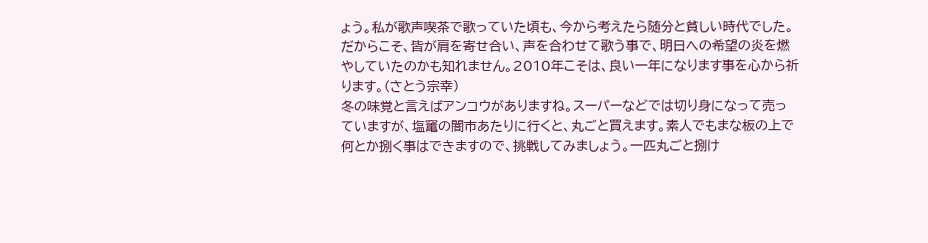ょう。私が歌声喫茶で歌っていた頃も、今から考えたら随分と貧しい時代でした。だからこそ、皆が肩を寄せ合い、声を合わせて歌う事で、明日への希望の炎を燃やしていたのかも知れません。2010年こそは、良い一年になります事を心から祈ります。(さとう宗幸)
冬の味覚と言えばアンコウがありますね。スーパーなどでは切り身になって売っていますが、塩竃の闇市あたりに行くと、丸ごと買えます。素人でもまな板の上で何とか捌く事はできますので、挑戦してみましょう。一匹丸ごと捌け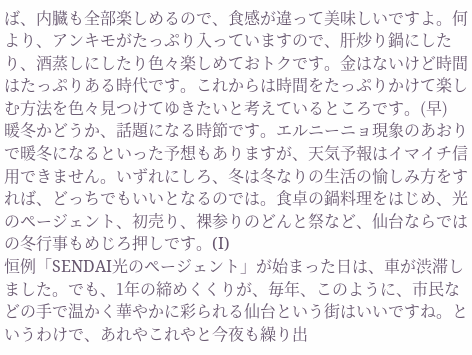ば、内臓も全部楽しめるので、食感が違って美味しいですよ。何より、アンキモがたっぷり入っていますので、肝炒り鍋にしたり、酒蒸しにしたり色々楽しめておトクです。金はないけど時間はたっぷりある時代です。これからは時間をたっぷりかけて楽しむ方法を色々見つけてゆきたいと考えているところです。(早)
暖冬かどうか、話題になる時節です。エルニーニョ現象のあおりで暖冬になるといった予想もありますが、天気予報はイマイチ信用できません。いずれにしろ、冬は冬なりの生活の愉しみ方をすれば、どっちでもいいとなるのでは。食卓の鍋料理をはじめ、光のページェント、初売り、裸参りのどんと祭など、仙台ならではの冬行事もめじろ押しです。(I)
恒例「SENDAI光のページェント」が始まった日は、車が渋滞しました。でも、1年の締めくくりが、毎年、このように、市民などの手で温かく華やかに彩られる仙台という街はいいですね。というわけで、あれやこれやと今夜も繰り出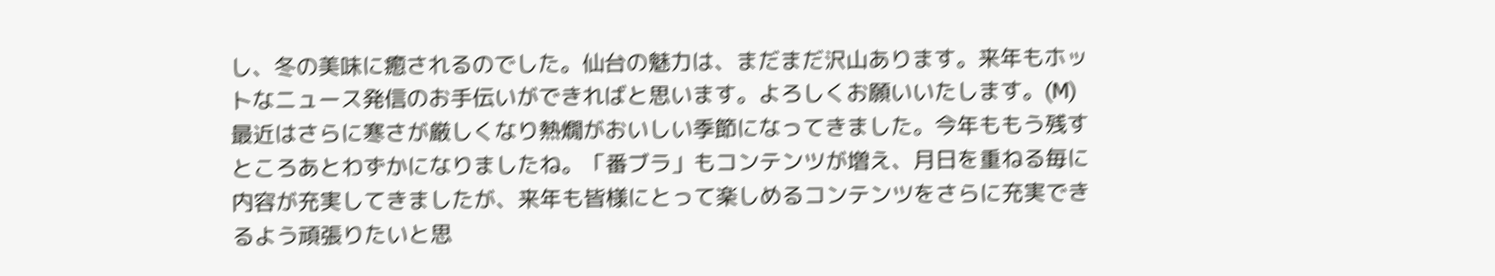し、冬の美味に癒されるのでした。仙台の魅力は、まだまだ沢山あります。来年もホットなニュース発信のお手伝いができればと思います。よろしくお願いいたします。(M)
最近はさらに寒さが厳しくなり熱燗がおいしい季節になってきました。今年ももう残すところあとわずかになりましたね。「番ブラ」もコンテンツが増え、月日を重ねる毎に内容が充実してきましたが、来年も皆様にとって楽しめるコンテンツをさらに充実できるよう頑張りたいと思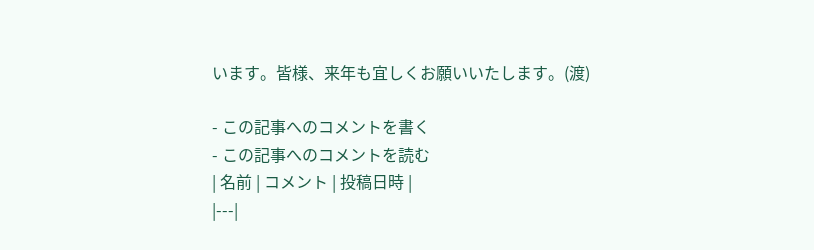います。皆様、来年も宜しくお願いいたします。(渡)

- この記事へのコメントを書く
- この記事へのコメントを読む
| 名前 | コメント | 投稿日時 |
|---|